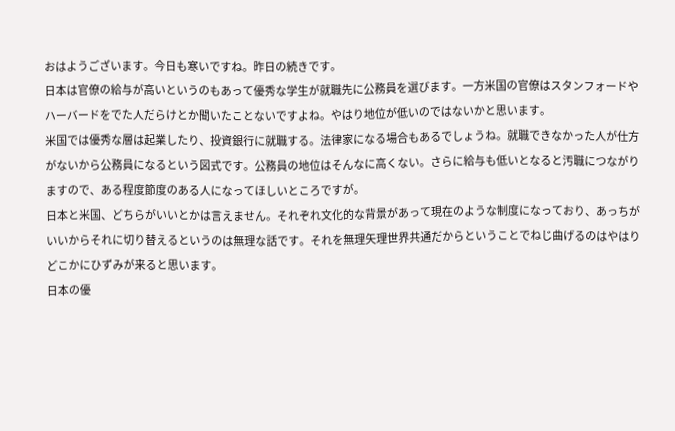おはようございます。今日も寒いですね。昨日の続きです。
日本は官僚の給与が高いというのもあって優秀な学生が就職先に公務員を選びます。一方米国の官僚はスタンフォードやハーバードをでた人だらけとか聞いたことないですよね。やはり地位が低いのではないかと思います。
米国では優秀な層は起業したり、投資銀行に就職する。法律家になる場合もあるでしょうね。就職できなかった人が仕方がないから公務員になるという図式です。公務員の地位はそんなに高くない。さらに給与も低いとなると汚職につながりますので、ある程度節度のある人になってほしいところですが。
日本と米国、どちらがいいとかは言えません。それぞれ文化的な背景があって現在のような制度になっており、あっちがいいからそれに切り替えるというのは無理な話です。それを無理矢理世界共通だからということでねじ曲げるのはやはりどこかにひずみが来ると思います。
日本の優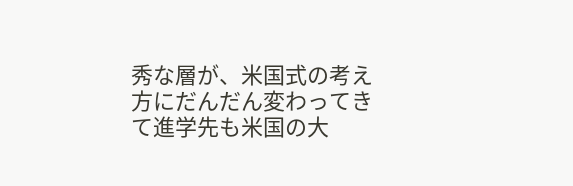秀な層が、米国式の考え方にだんだん変わってきて進学先も米国の大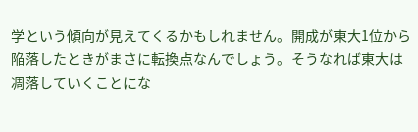学という傾向が見えてくるかもしれません。開成が東大1位から陥落したときがまさに転換点なんでしょう。そうなれば東大は凋落していくことにな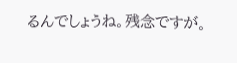るんでしょうね。残念ですが。